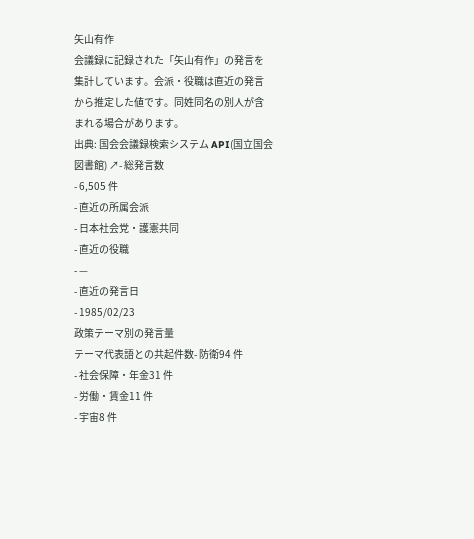矢山有作
会議録に記録された「矢山有作」の発言を集計しています。会派・役職は直近の発言から推定した値です。同姓同名の別人が含まれる場合があります。
出典: 国会会議録検索システム API(国立国会図書館) ↗- 総発言数
- 6,505 件
- 直近の所属会派
- 日本社会党・護憲共同
- 直近の役職
- —
- 直近の発言日
- 1985/02/23
政策テーマ別の発言量
テーマ代表語との共起件数- 防衛94 件
- 社会保障・年金31 件
- 労働・賃金11 件
- 宇宙8 件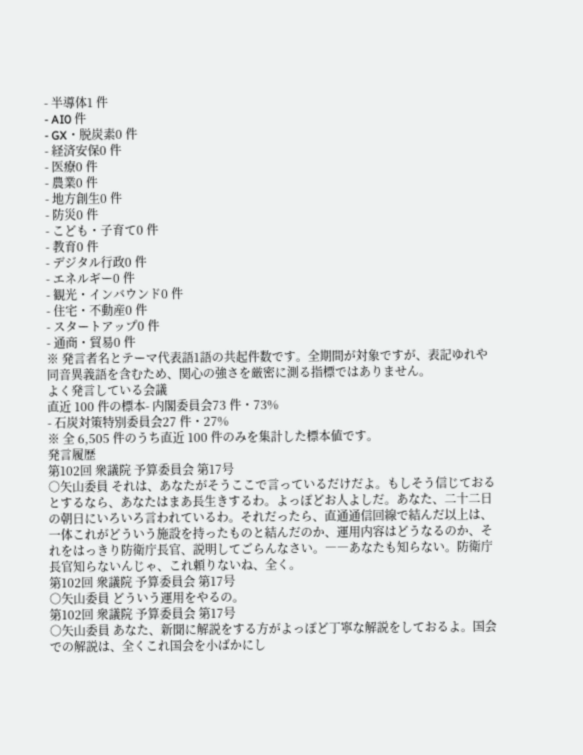- 半導体1 件
- AI0 件
- GX・脱炭素0 件
- 経済安保0 件
- 医療0 件
- 農業0 件
- 地方創生0 件
- 防災0 件
- こども・子育て0 件
- 教育0 件
- デジタル行政0 件
- エネルギー0 件
- 観光・インバウンド0 件
- 住宅・不動産0 件
- スタートアップ0 件
- 通商・貿易0 件
※ 発言者名とテーマ代表語1語の共起件数です。全期間が対象ですが、表記ゆれや 同音異義語を含むため、関心の強さを厳密に測る指標ではありません。
よく発言している会議
直近 100 件の標本- 内閣委員会73 件・73%
- 石炭対策特別委員会27 件・27%
※ 全 6,505 件のうち直近 100 件のみを集計した標本値です。
発言履歴
第102回 衆議院 予算委員会 第17号
○矢山委員 それは、あなたがそうここで言っているだけだよ。もしそう信じておるとするなら、あなたはまあ長生きするわ。よっぽどお人よしだ。あなた、二十二日の朝日にいろいろ言われているわ。それだったら、直通通信回線で結んだ以上は、一体これがどういう施設を持ったものと結んだのか、運用内容はどうなるのか、それをはっきり防衛庁長官、説明してごらんなさい。――あなたも知らない。防衛庁長官知らないんじゃ、これ頼りないね、全く。
第102回 衆議院 予算委員会 第17号
○矢山委員 どういう運用をやるの。
第102回 衆議院 予算委員会 第17号
○矢山委員 あなた、新聞に解説をする方がよっぽど丁寧な解説をしておるよ。国会での解説は、全くこれ国会を小ばかにし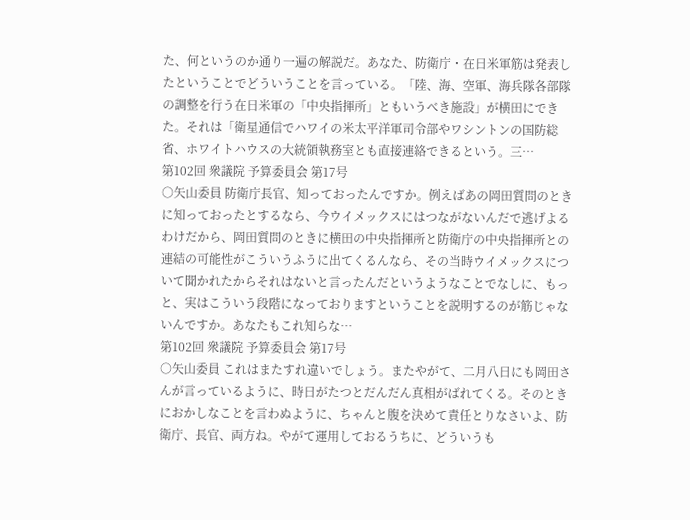た、何というのか通り一遍の解説だ。あなた、防衛庁・在日米軍筋は発表したということでどういうことを言っている。「陸、海、空軍、海兵隊各部隊の調整を行う在日米軍の「中央指揮所」ともいうべき施設」が横田にできた。それは「衛星通信でハワイの米太平洋軍司令部やワシントンの国防総省、ホワイトハウスの大統領執務室とも直接連絡できるという。三…
第102回 衆議院 予算委員会 第17号
○矢山委員 防衛庁長官、知っておったんですか。例えばあの岡田質問のときに知っておったとするなら、今ウイメックスにはつながないんだで逃げよるわけだから、岡田質問のときに横田の中央指揮所と防衛庁の中央指揮所との連結の可能性がこういうふうに出てくるんなら、その当時ウイメックスについて聞かれたからそれはないと言ったんだというようなことでなしに、もっと、実はこういう段階になっておりますということを説明するのが筋じゃないんですか。あなたもこれ知らな…
第102回 衆議院 予算委員会 第17号
○矢山委員 これはまたすれ違いでしょう。またやがて、二月八日にも岡田さんが言っているように、時日がたつとだんだん真相がばれてくる。そのときにおかしなことを言わぬように、ちゃんと腹を決めて責任とりなさいよ、防衛庁、長官、両方ね。やがて運用しておるうちに、どういうも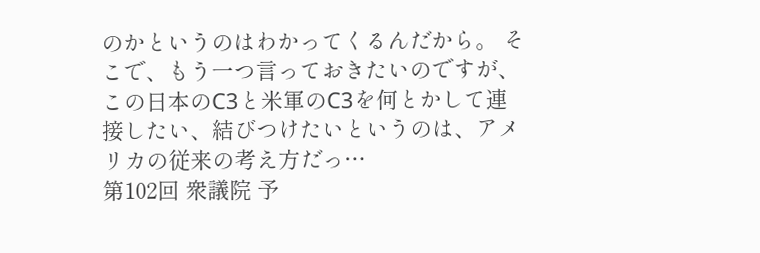のかというのはわかってくるんだから。 そこで、もう一つ言っておきたいのですが、この日本のC3と米軍のC3を何とかして連接したい、結びつけたいというのは、アメリカの従来の考え方だっ…
第102回 衆議院 予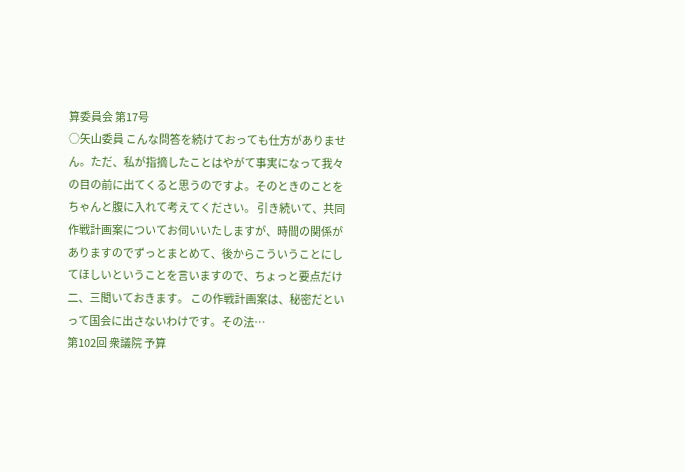算委員会 第17号
○矢山委員 こんな問答を続けておっても仕方がありません。ただ、私が指摘したことはやがて事実になって我々の目の前に出てくると思うのですよ。そのときのことをちゃんと腹に入れて考えてください。 引き続いて、共同作戦計画案についてお伺いいたしますが、時間の関係がありますのでずっとまとめて、後からこういうことにしてほしいということを言いますので、ちょっと要点だけ二、三聞いておきます。 この作戦計画案は、秘密だといって国会に出さないわけです。その法…
第102回 衆議院 予算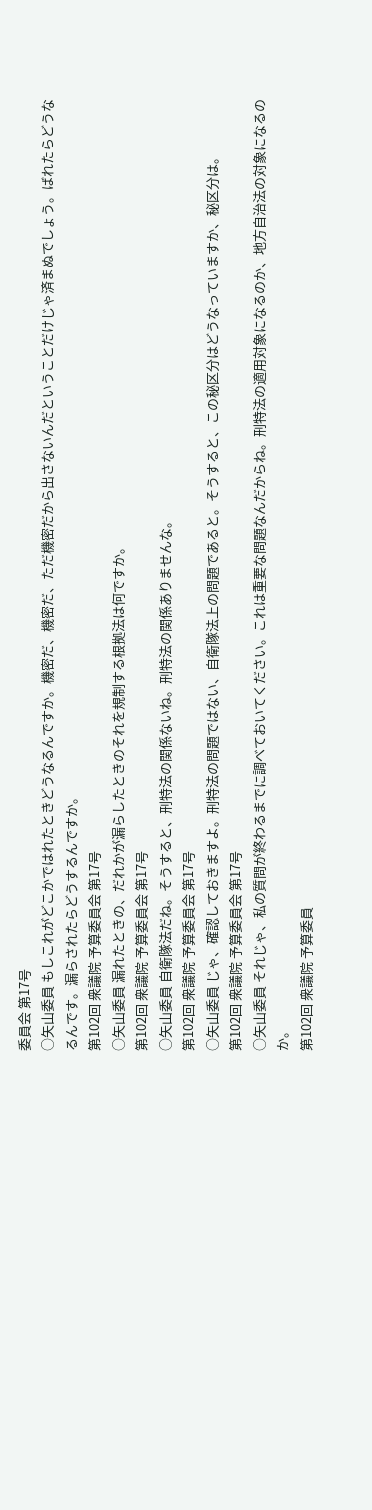委員会 第17号
○矢山委員 もしこれがどこかではれたときどうなるんですか。機密だ、機密だ、ただ機密だから出さないんだということだけじゃ済まぬでしょう。ばれたらどうなるんです。漏らされたらどうするんですか。
第102回 衆議院 予算委員会 第17号
○矢山委員 漏れたときの、だれかが漏らしたときのそれを規制する根拠法は何ですか。
第102回 衆議院 予算委員会 第17号
○矢山委員 自衛隊法だね。そうすると、刑特法の関係ないね。刑特法の関係ありませんな。
第102回 衆議院 予算委員会 第17号
○矢山委員 じゃ、確認しておきますよ。刑特法の問題ではない、自衛隊法上の問題であると。そうすると、この秘区分はどうなっていますか、秘区分は。
第102回 衆議院 予算委員会 第17号
○矢山委員 それじゃ、私の質問が終わるまでに調べておいてください。これは重要な問題なんだからね。刑特法の適用対象になるのか、地方自治法の対象になるのか。
第102回 衆議院 予算委員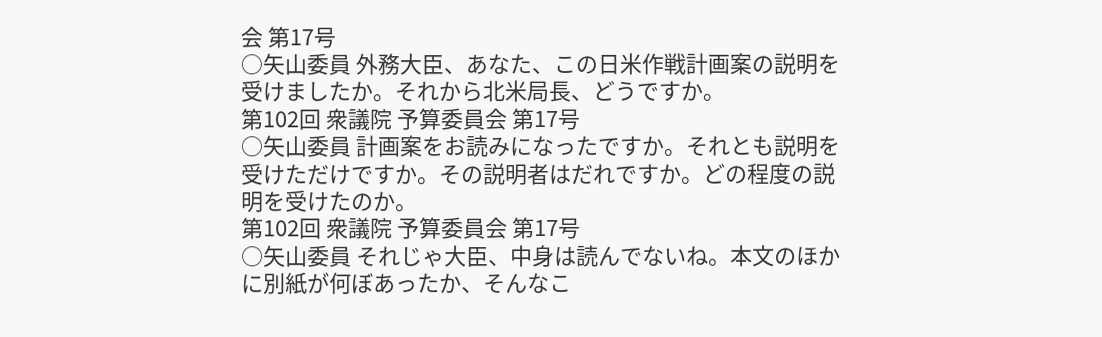会 第17号
○矢山委員 外務大臣、あなた、この日米作戦計画案の説明を受けましたか。それから北米局長、どうですか。
第102回 衆議院 予算委員会 第17号
○矢山委員 計画案をお読みになったですか。それとも説明を受けただけですか。その説明者はだれですか。どの程度の説明を受けたのか。
第102回 衆議院 予算委員会 第17号
○矢山委員 それじゃ大臣、中身は読んでないね。本文のほかに別紙が何ぼあったか、そんなこ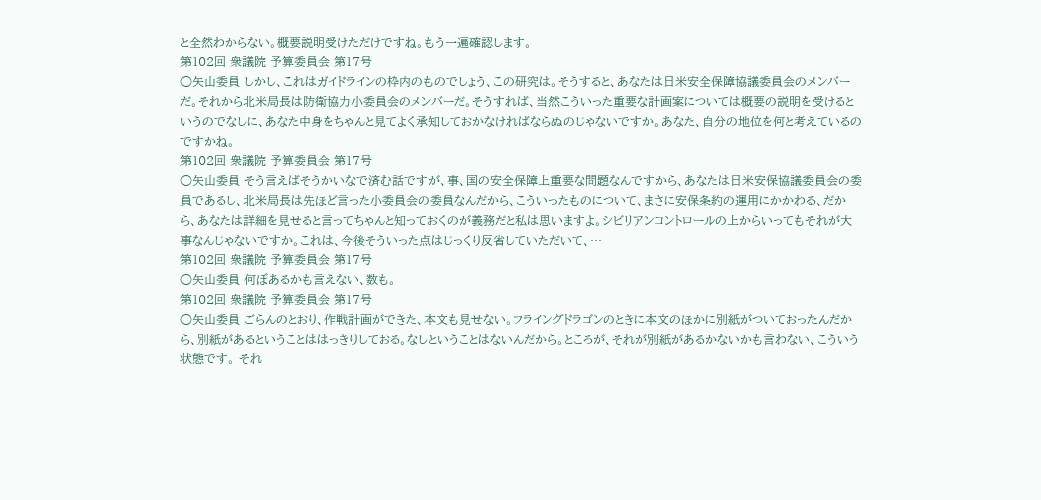と全然わからない。概要説明受けただけですね。もう一遍確認します。
第102回 衆議院 予算委員会 第17号
○矢山委員 しかし、これはガイドラインの枠内のものでしょう、この研究は。そうすると、あなたは日米安全保障協議委員会のメンバーだ。それから北米局長は防衛協力小委員会のメンバーだ。そうすれば、当然こういった重要な計画案については概要の説明を受けるというのでなしに、あなた中身をちゃんと見てよく承知しておかなければならぬのじゃないですか。あなた、自分の地位を何と考えているのですかね。
第102回 衆議院 予算委員会 第17号
○矢山委員 そう言えばそうかいなで済む話ですが、事、国の安全保障上重要な問題なんですから、あなたは日米安保協議委員会の委員であるし、北米局長は先ほど言った小委員会の委員なんだから、こういったものについて、まさに安保条約の運用にかかわる、だから、あなたは詳細を見せると言ってちゃんと知っておくのが義務だと私は思いますよ。シビリアンコントロールの上からいってもそれが大事なんじゃないですか。これは、今後そういった点はじっくり反省していただいて、…
第102回 衆議院 予算委員会 第17号
○矢山委員 何ぼあるかも言えない、数も。
第102回 衆議院 予算委員会 第17号
○矢山委員 ごらんのとおり、作戦計画ができた、本文も見せない。フライングドラゴンのときに本文のほかに別紙がついておったんだから、別紙があるということははっきりしておる。なしということはないんだから。ところが、それが別紙があるかないかも言わない、こういう状態です。 それ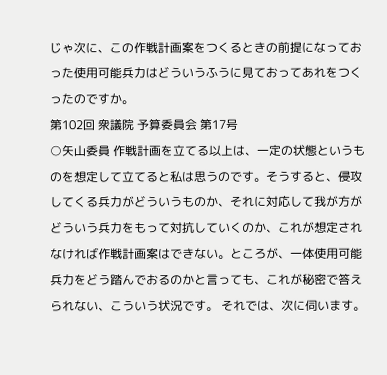じゃ次に、この作戦計画案をつくるときの前提になっておった使用可能兵力はどういうふうに見ておってあれをつくったのですか。
第102回 衆議院 予算委員会 第17号
○矢山委員 作戦計画を立てる以上は、一定の状態というものを想定して立てると私は思うのです。そうすると、侵攻してくる兵力がどういうものか、それに対応して我が方がどういう兵力をもって対抗していくのか、これが想定されなければ作戦計画案はできない。ところが、一体使用可能兵力をどう踏んでおるのかと言っても、これが秘密で答えられない、こういう状況です。 それでは、次に伺います。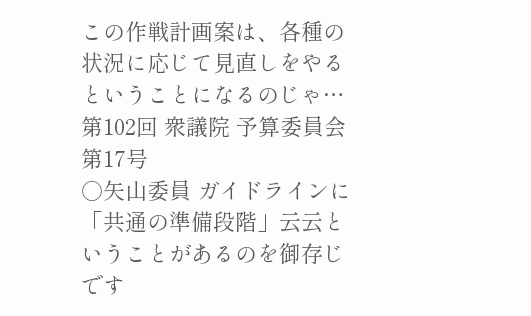この作戦計画案は、各種の状況に応じて見直しをやるということになるのじゃ…
第102回 衆議院 予算委員会 第17号
○矢山委員 ガイドラインに「共通の準備段階」云云ということがあるのを御存じです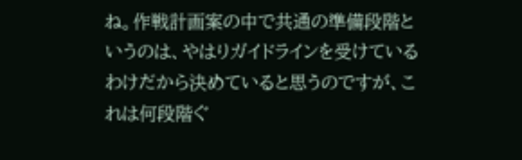ね。作戦計画案の中で共通の準備段階というのは、やはりガイドラインを受けているわけだから決めていると思うのですが、これは何段階ぐ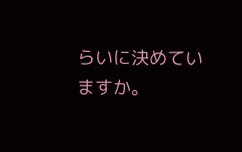らいに決めていますか。